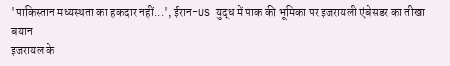'पाकिस्तान मध्यस्थता का हकदार नहीं...', ईरान-US युद्ध में पाक की भूमिका पर इजरायली एंबेसडर का तीखा बयान
इजरायल के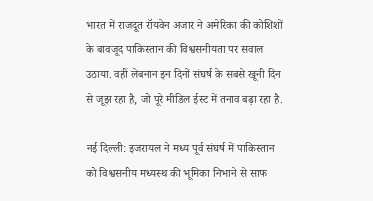भारत में राजदूत रॉयवेन अजार ने अमेरिका की कोशिशों के बावजूद पाकिस्तान की विश्वसनीयता पर सवाल उठाया. वहीं लेबनान इन दिनों संघर्ष के सबसे खूनी दिन से जूझ रहा है, जो पूरे मीडिल ईस्ट में तनाव बढ़ा रहा है.

नई दिल्ली: इजरायल ने मध्य पूर्व संघर्ष में पाकिस्तान को विश्वसनीय मध्यस्थ की भूमिका निभाने से साफ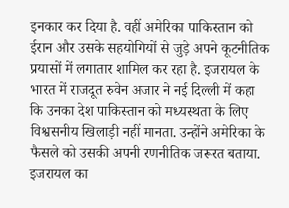इनकार कर दिया है. वहीं अमेरिका पाकिस्तान को ईरान और उसके सहयोगियों से जुड़े अपने कूटनीतिक प्रयासों में लगातार शामिल कर रहा है. इजरायल के भारत में राजदूत रुवेन अजार ने नई दिल्ली में कहा कि उनका देश पाकिस्तान को मध्यस्थता के लिए विश्वसनीय खिलाड़ी नहीं मानता. उन्होंने अमेरिका के फैसले को उसकी अपनी रणनीतिक जरूरत बताया.
इजरायल का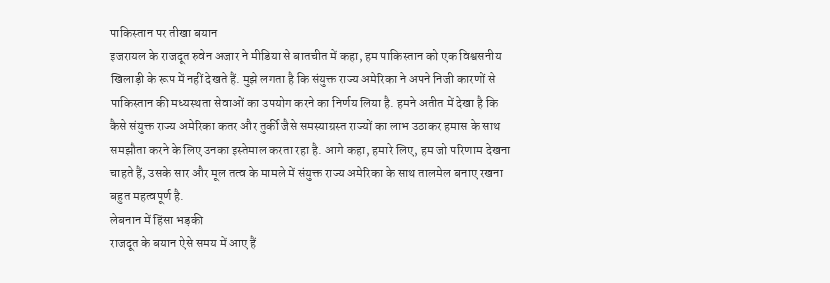पाकिस्तान पर तीखा बयान
इजरायल के राजदूत रुवेन अजार ने मीडिया से बातचीत में कहा, हम पाकिस्तान को एक विश्वसनीय खिलाड़ी के रूप में नहीं देखते हैं. मुझे लगता है कि संयुक्त राज्य अमेरिका ने अपने निजी कारणों से पाकिस्तान की मध्यस्थता सेवाओं का उपयोग करने का निर्णय लिया है. हमने अतीत में देखा है कि कैसे संयुक्त राज्य अमेरिका कतर और तुर्की जैसे समस्याग्रस्त राज्यों का लाभ उठाकर हमास के साथ समझौता करने के लिए उनका इस्तेमाल करता रहा है. आगे कहा, हमारे लिए, हम जो परिणाम देखना चाहते हैं, उसके सार और मूल तत्व के मामले में संयुक्त राज्य अमेरिका के साथ तालमेल बनाए रखना बहुत महत्वपूर्ण है.
लेबनान में हिंसा भड़की
राजदूत के बयान ऐसे समय में आए हैं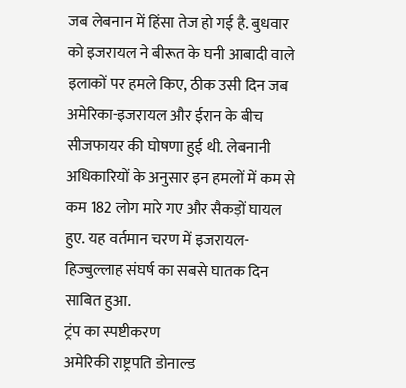जब लेबनान में हिंसा तेज हो गई है. बुधवार को इजरायल ने बीरूत के घनी आबादी वाले इलाकों पर हमले किए, ठीक उसी दिन जब अमेरिका-इजरायल और ईरान के बीच सीजफायर की घोषणा हुई थी. लेबनानी अधिकारियों के अनुसार इन हमलों में कम से कम 182 लोग मारे गए और सैकड़ों घायल हुए. यह वर्तमान चरण में इजरायल-हिज्बुल्लाह संघर्ष का सबसे घातक दिन साबित हुआ.
ट्रंप का स्पष्टीकरण
अमेरिकी राष्ट्रपति डोनाल्ड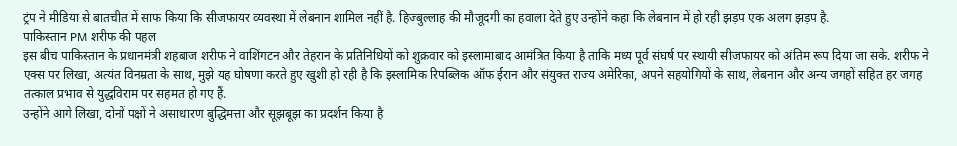ट्रंप ने मीडिया से बातचीत में साफ किया कि सीजफायर व्यवस्था में लेबनान शामिल नहीं है. हिज्बुल्लाह की मौजूदगी का हवाला देते हुए उन्होंने कहा कि लेबनान में हो रही झड़प एक अलग झड़प है.
पाकिस्तान PM शरीफ की पहल
इस बीच पाकिस्तान के प्रधानमंत्री शहबाज शरीफ ने वाशिंगटन और तेहरान के प्रतिनिधियों को शुक्रवार को इस्लामाबाद आमंत्रित किया है ताकि मध्य पूर्व संघर्ष पर स्थायी सीजफायर को अंतिम रूप दिया जा सके. शरीफ ने एक्स पर लिखा, अत्यंत विनम्रता के साथ, मुझे यह घोषणा करते हुए खुशी हो रही है कि इस्लामिक रिपब्लिक ऑफ ईरान और संयुक्त राज्य अमेरिका, अपने सहयोगियों के साथ, लेबनान और अन्य जगहों सहित हर जगह तत्काल प्रभाव से युद्धविराम पर सहमत हो गए हैं.
उन्होंने आगे लिखा, दोनों पक्षों ने असाधारण बुद्धिमत्ता और सूझबूझ का प्रदर्शन किया है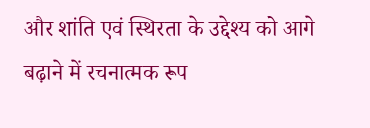और शांति एवं स्थिरता के उद्देश्य को आगे बढ़ाने में रचनात्मक रूप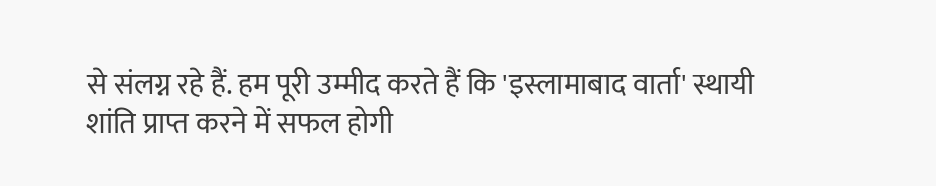से संलग्न रहे हैं. हम पूरी उम्मीद करते हैं कि 'इस्लामाबाद वार्ता' स्थायी शांति प्राप्त करने में सफल होगी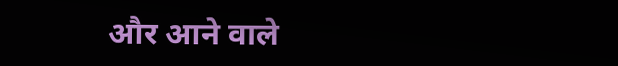और आने वाले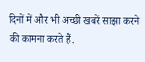दिनों में और भी अच्छी खबरें साझा करने की कामना करते हैं.